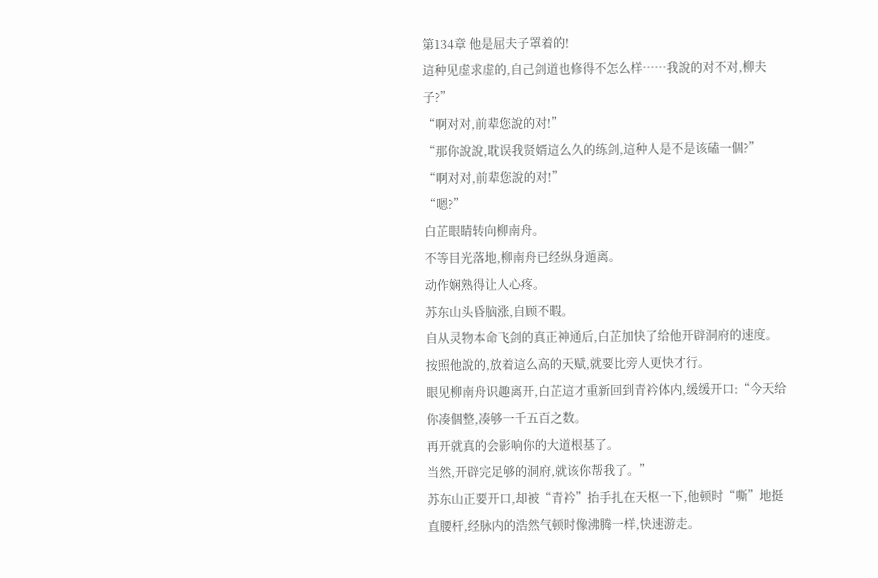第134章 他是屈夫子罩着的!
這种见虚求虚的,自己剑道也修得不怎么样……我說的对不对,柳夫子?”
“啊对对,前辈您說的对!”
“那你說說,耽误我贤婿這么久的练剑,這种人是不是该磕一個?”
“啊对对,前辈您說的对!”
“嗯?”
白芷眼睛转向柳南舟。
不等目光落地,柳南舟已经纵身遁离。
动作娴熟得让人心疼。
苏东山头昏脑涨,自顾不暇。
自从灵物本命飞剑的真正神通后,白芷加快了给他开辟洞府的速度。
按照他說的,放着這么高的天赋,就要比旁人更快才行。
眼见柳南舟识趣离开,白芷這才重新回到青衿体内,缓缓开口:“今天给你凑個整,凑够一千五百之数。
再开就真的会影响你的大道根基了。
当然,开辟完足够的洞府,就该你帮我了。”
苏东山正要开口,却被“青衿”抬手扎在天枢一下,他顿时“嘶”地挺直腰杆,经脉内的浩然气顿时像沸腾一样,快速游走。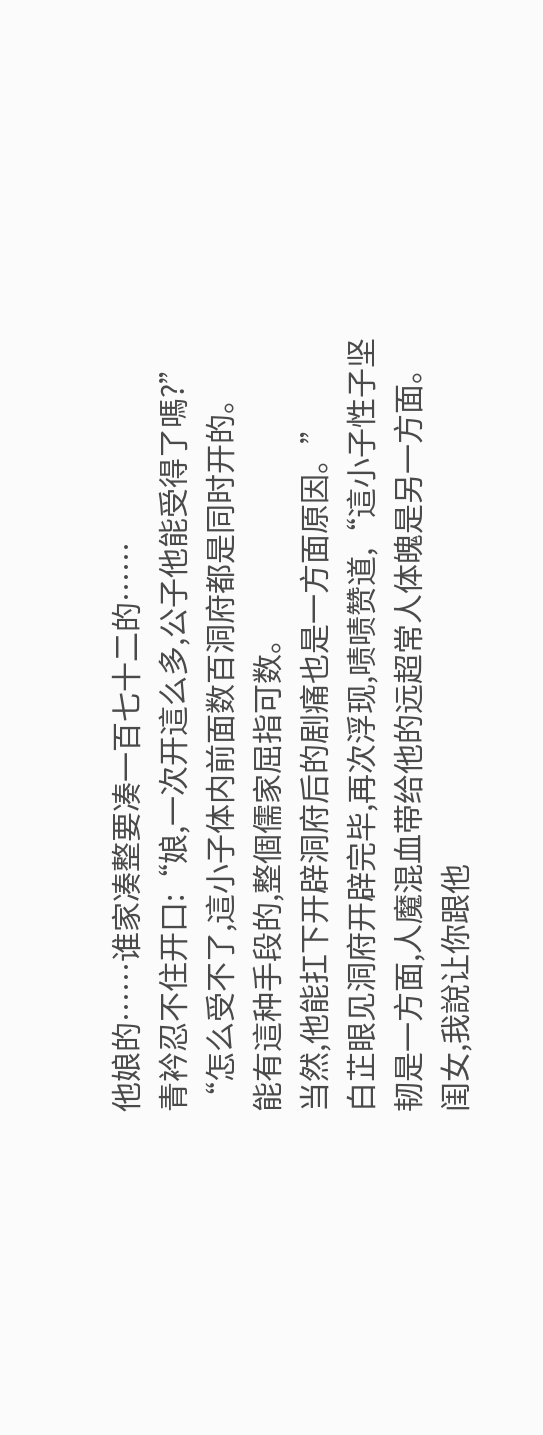他娘的……谁家凑整要凑一百七十二的……
青衿忍不住开口:“娘,一次开這么多,公子他能受得了嗎?”
“怎么受不了,這小子体内前面数百洞府都是同时开的。
能有這种手段的,整個儒家屈指可数。
当然,他能扛下开辟洞府后的剧痛也是一方面原因。”
白芷眼见洞府开辟完毕,再次浮现,啧啧赞道,“這小子性子坚韧是一方面,人魔混血带给他的远超常人体魄是另一方面。
闺女,我說让你跟他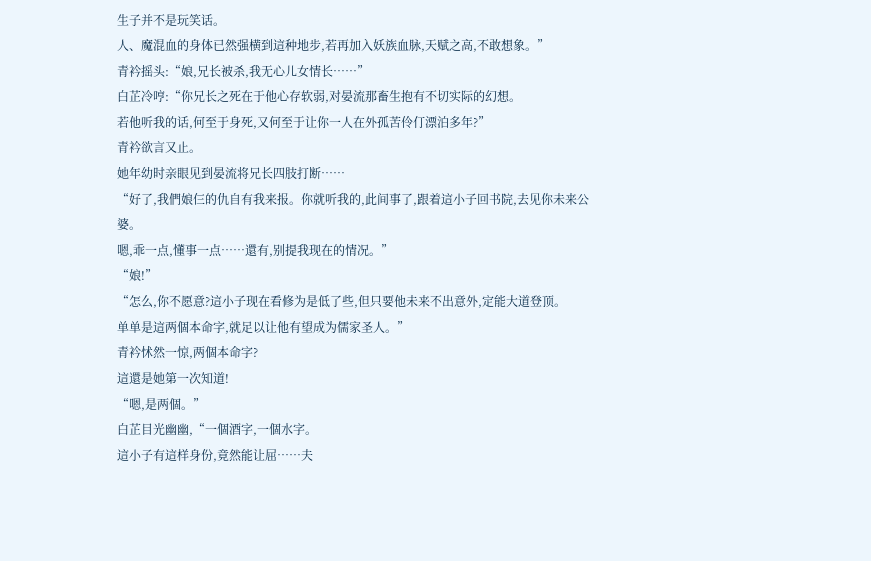生子并不是玩笑话。
人、魔混血的身体已然强横到這种地步,若再加入妖族血脉,天赋之高,不敢想象。”
青衿摇头:“娘,兄长被杀,我无心儿女情长……”
白芷冷哼:“你兄长之死在于他心存软弱,对晏流那畜生抱有不切实际的幻想。
若他听我的话,何至于身死,又何至于让你一人在外孤苦伶仃漂泊多年?”
青衿欲言又止。
她年幼时亲眼见到晏流将兄长四肢打断……
“好了,我們娘仨的仇自有我来报。你就听我的,此间事了,跟着這小子回书院,去见你未来公婆。
嗯,乖一点,懂事一点……還有,别提我现在的情况。”
“娘!”
“怎么,你不愿意?這小子现在看修为是低了些,但只要他未来不出意外,定能大道登顶。
单单是這两個本命字,就足以让他有望成为儒家圣人。”
青衿怵然一惊,两個本命字?
這還是她第一次知道!
“嗯,是两個。”
白芷目光幽幽,“一個酒字,一個水字。
這小子有這样身份,竟然能让屈……夫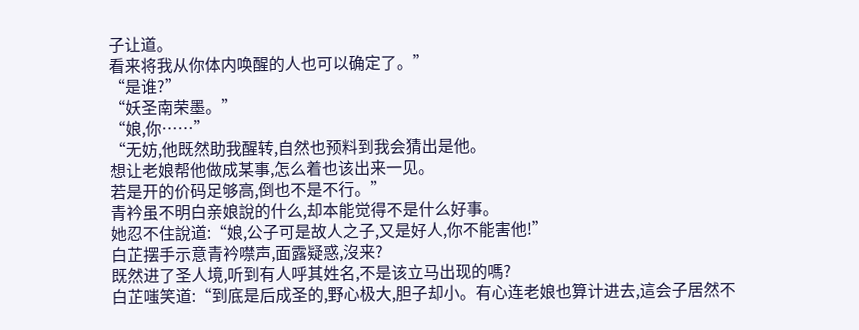子让道。
看来将我从你体内唤醒的人也可以确定了。”
“是谁?”
“妖圣南荣墨。”
“娘,你……”
“无妨,他既然助我醒转,自然也预料到我会猜出是他。
想让老娘帮他做成某事,怎么着也该出来一见。
若是开的价码足够高,倒也不是不行。”
青衿虽不明白亲娘說的什么,却本能觉得不是什么好事。
她忍不住說道:“娘,公子可是故人之子,又是好人,你不能害他!”
白芷摆手示意青衿噤声,面露疑惑,沒来?
既然进了圣人境,听到有人呼其姓名,不是该立马出现的嗎?
白芷嗤笑道:“到底是后成圣的,野心极大,胆子却小。有心连老娘也算计进去,這会子居然不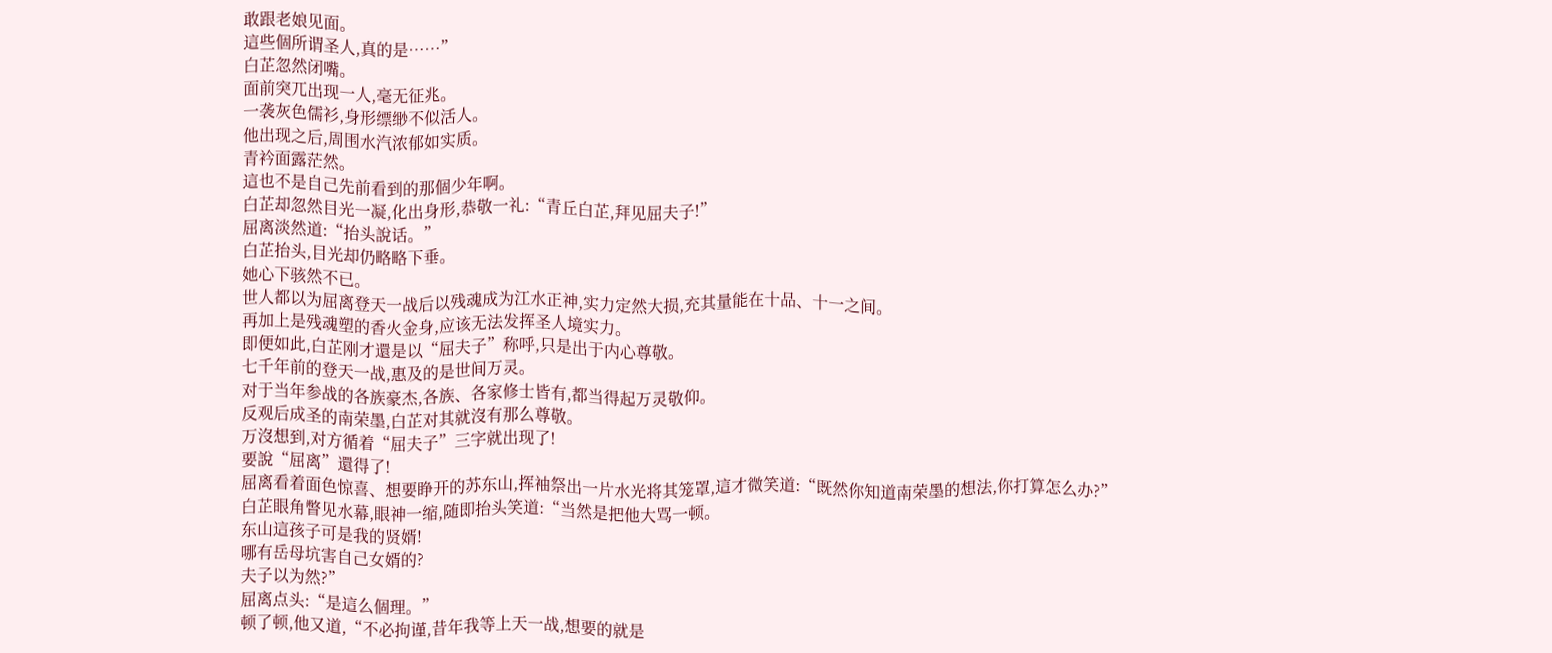敢跟老娘见面。
這些個所谓圣人,真的是……”
白芷忽然闭嘴。
面前突兀出现一人,毫无征兆。
一袭灰色儒衫,身形缥缈不似活人。
他出现之后,周围水汽浓郁如实质。
青衿面露茫然。
這也不是自己先前看到的那個少年啊。
白芷却忽然目光一凝,化出身形,恭敬一礼:“青丘白芷,拜见屈夫子!”
屈离淡然道:“抬头說话。”
白芷抬头,目光却仍略略下垂。
她心下骇然不已。
世人都以为屈离登天一战后以残魂成为江水正神,实力定然大损,充其量能在十品、十一之间。
再加上是残魂塑的香火金身,应该无法发挥圣人境实力。
即便如此,白芷刚才還是以“屈夫子”称呼,只是出于内心尊敬。
七千年前的登天一战,惠及的是世间万灵。
对于当年参战的各族豪杰,各族、各家修士皆有,都当得起万灵敬仰。
反观后成圣的南荣墨,白芷对其就沒有那么尊敬。
万沒想到,对方循着“屈夫子”三字就出现了!
要說“屈离”還得了!
屈离看着面色惊喜、想要睁开的苏东山,挥袖祭出一片水光将其笼罩,這才微笑道:“既然你知道南荣墨的想法,你打算怎么办?”
白芷眼角瞥见水幕,眼神一缩,随即抬头笑道:“当然是把他大骂一顿。
东山這孩子可是我的贤婿!
哪有岳母坑害自己女婿的?
夫子以为然?”
屈离点头:“是這么個理。”
顿了顿,他又道,“不必拘谨,昔年我等上天一战,想要的就是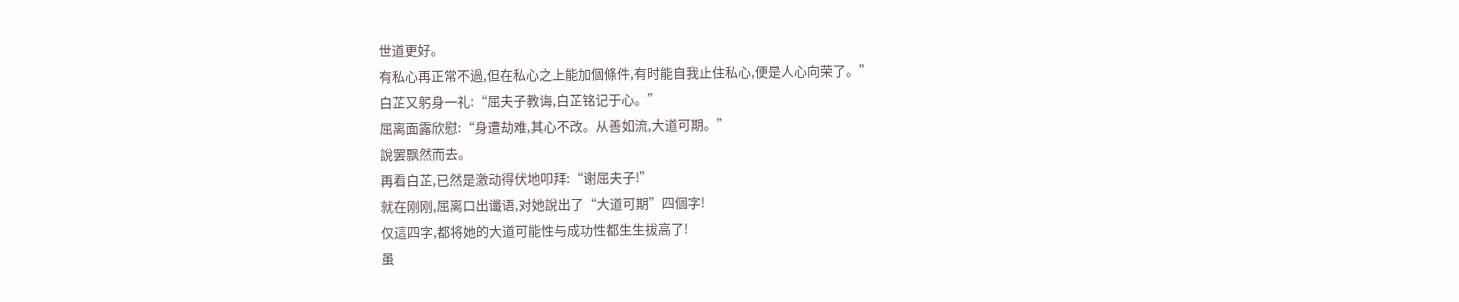世道更好。
有私心再正常不過,但在私心之上能加個條件,有时能自我止住私心,便是人心向荣了。”
白芷又躬身一礼:“屈夫子教诲,白芷铭记于心。”
屈离面露欣慰:“身遭劫难,其心不改。从善如流,大道可期。”
說罢飘然而去。
再看白芷,已然是激动得伏地叩拜:“谢屈夫子!”
就在刚刚,屈离口出谶语,对她說出了“大道可期”四個字!
仅這四字,都将她的大道可能性与成功性都生生拔高了!
虽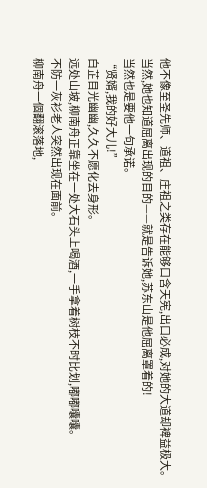他不像至圣先师、道祖、庄祖之类存在能够口含天宪,出口必成,对她的大道却裨益极大。
当然,她也知道屈离出现的目的——就是告诉她,苏东山是他屈离罩着的!
当然也是要他一句承诺。
“贤婿,我的好大儿!”
白芷目光幽幽,久久不愿化去身形。
远处山坡,柳南舟正靠坐在一处大石头上喝酒,一手拿着树枝不时比划,嘟嘟囔囔。
不防一灰衫老人突然出现在面前。
柳南舟一個翻滚落地,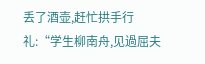丢了酒壶,赶忙拱手行礼:“学生柳南舟,见過屈夫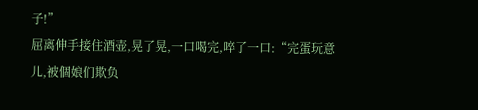子!”
屈离伸手接住酒壶,晃了晃,一口喝完,啐了一口:“完蛋玩意儿,被個娘们欺负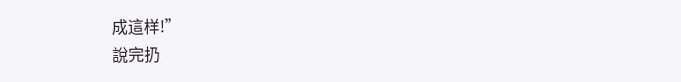成這样!”
說完扔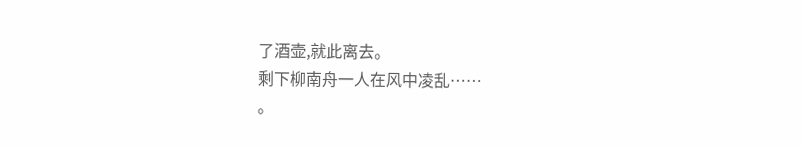了酒壶,就此离去。
剩下柳南舟一人在风中凌乱……
。